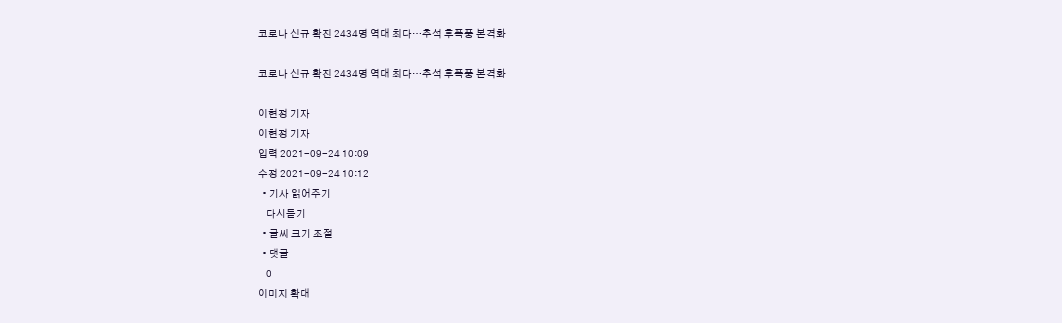코로나 신규 확진 2434명 역대 최다…추석 후폭풍 본격화

코로나 신규 확진 2434명 역대 최다…추석 후폭풍 본격화

이현정 기자
이현정 기자
입력 2021-09-24 10:09
수정 2021-09-24 10:12
  • 기사 읽어주기
    다시듣기
  • 글씨 크기 조절
  • 댓글
    0
이미지 확대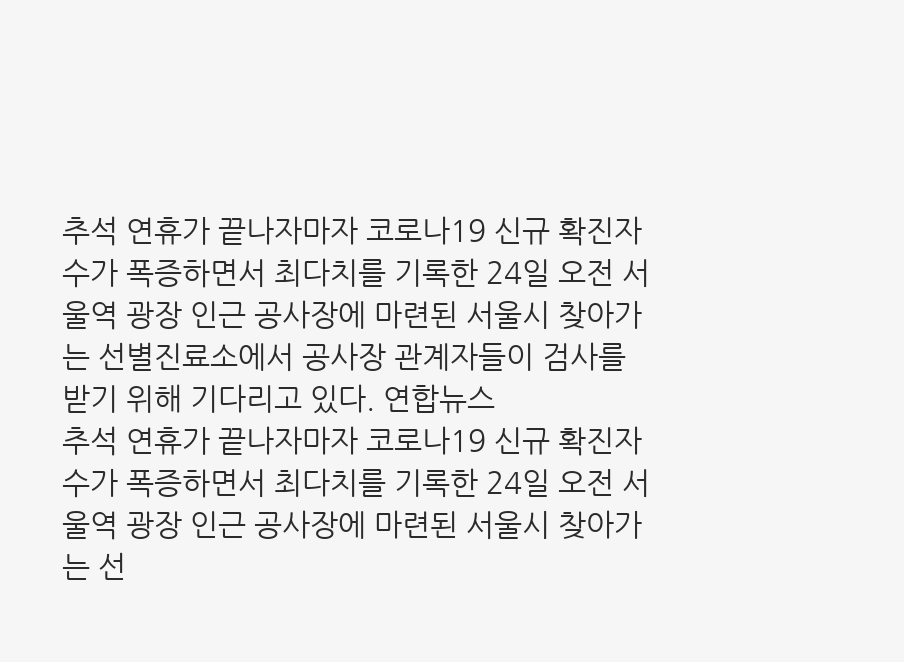추석 연휴가 끝나자마자 코로나19 신규 확진자 수가 폭증하면서 최다치를 기록한 24일 오전 서울역 광장 인근 공사장에 마련된 서울시 찾아가는 선별진료소에서 공사장 관계자들이 검사를 받기 위해 기다리고 있다. 연합뉴스
추석 연휴가 끝나자마자 코로나19 신규 확진자 수가 폭증하면서 최다치를 기록한 24일 오전 서울역 광장 인근 공사장에 마련된 서울시 찾아가는 선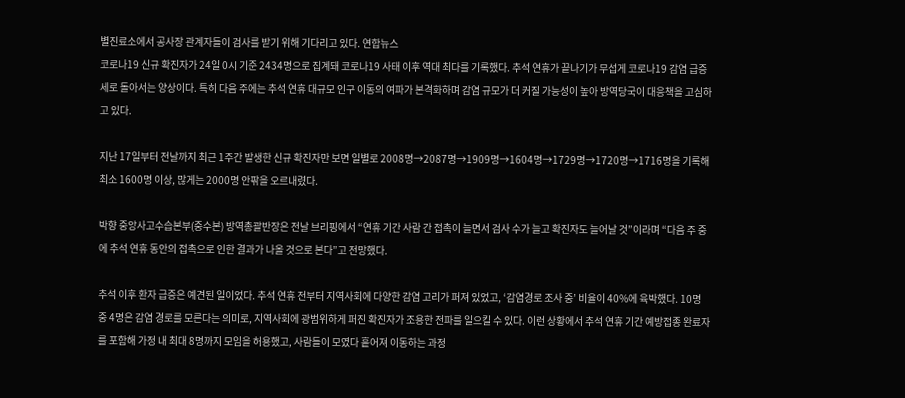별진료소에서 공사장 관계자들이 검사를 받기 위해 기다리고 있다. 연합뉴스
코로나19 신규 확진자가 24일 0시 기준 2434명으로 집계돼 코로나19 사태 이후 역대 최다를 기록했다. 추석 연휴가 끝나기가 무섭게 코로나19 감염 급증세로 돌아서는 양상이다. 특히 다음 주에는 추석 연휴 대규모 인구 이동의 여파가 본격화하며 감염 규모가 더 커질 가능성이 높아 방역당국이 대응책을 고심하고 있다.

지난 17일부터 전날까지 최근 1주간 발생한 신규 확진자만 보면 일별로 2008명→2087명→1909명→1604명→1729명→1720명→1716명을 기록해 최소 1600명 이상, 많게는 2000명 안팎을 오르내렸다.

박향 중앙사고수습본부(중수본) 방역총괄반장은 전날 브리핑에서 “연휴 기간 사람 간 접촉이 늘면서 검사 수가 늘고 확진자도 늘어날 것”이라며 “다음 주 중에 추석 연휴 동안의 접촉으로 인한 결과가 나올 것으로 본다”고 전망했다.

추석 이후 환자 급증은 예견된 일이었다. 추석 연휴 전부터 지역사회에 다양한 감염 고리가 퍼져 있었고, ‘감염경로 조사 중’ 비율이 40%에 육박했다. 10명 중 4명은 감염 경로를 모른다는 의미로, 지역사회에 광범위하게 퍼진 확진자가 조용한 전파를 일으킬 수 있다. 이런 상황에서 추석 연휴 기간 예방접종 완료자를 포함해 가정 내 최대 8명까지 모임을 허용했고, 사람들이 모였다 흩어져 이동하는 과정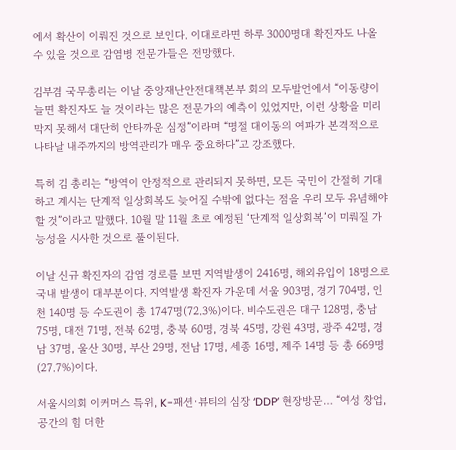에서 확산이 이뤄진 것으로 보인다. 이대로라면 하루 3000명대 확진자도 나올 수 있을 것으로 감염병 전문가들은 전망했다.

김부겸 국무총리는 이날 중앙재난안전대책본부 회의 모두발언에서 “이동량이 늘면 확진자도 늘 것이라는 많은 전문가의 예측이 있었지만, 이런 상황을 미리 막지 못해서 대단히 안타까운 심정”이라며 “명절 대이동의 여파가 본격적으로 나타날 내주까지의 방역관리가 매우 중요하다”고 강조했다.

특히 김 총리는 “방역이 안정적으로 관리되지 못하면, 모든 국민이 간절히 기대하고 계시는 단계적 일상회복도 늦어질 수밖에 없다는 점을 우리 모두 유념해야 할 것”이라고 말했다. 10월 말 11월 초로 예정된 ‘단계적 일상회복’이 미뤄질 가능성을 시사한 것으로 풀이된다.

이날 신규 확진자의 감염 경로를 보면 지역발생이 2416명, 해외유입이 18명으로 국내 발생이 대부분이다. 지역발생 확진자 가운데 서울 903명, 경기 704명, 인천 140명 등 수도권이 총 1747명(72.3%)이다. 비수도권은 대구 128명, 충남 75명, 대전 71명, 전북 62명, 충북 60명, 경북 45명, 강원 43명, 광주 42명, 경남 37명, 울산 30명, 부산 29명, 전남 17명, 세종 16명, 제주 14명 등 총 669명(27.7%)이다.

서울시의회 이커머스 특위, K-패션·뷰티의 심장 ‘DDP’ 현장방문… “여성 창업, 공간의 힘 더한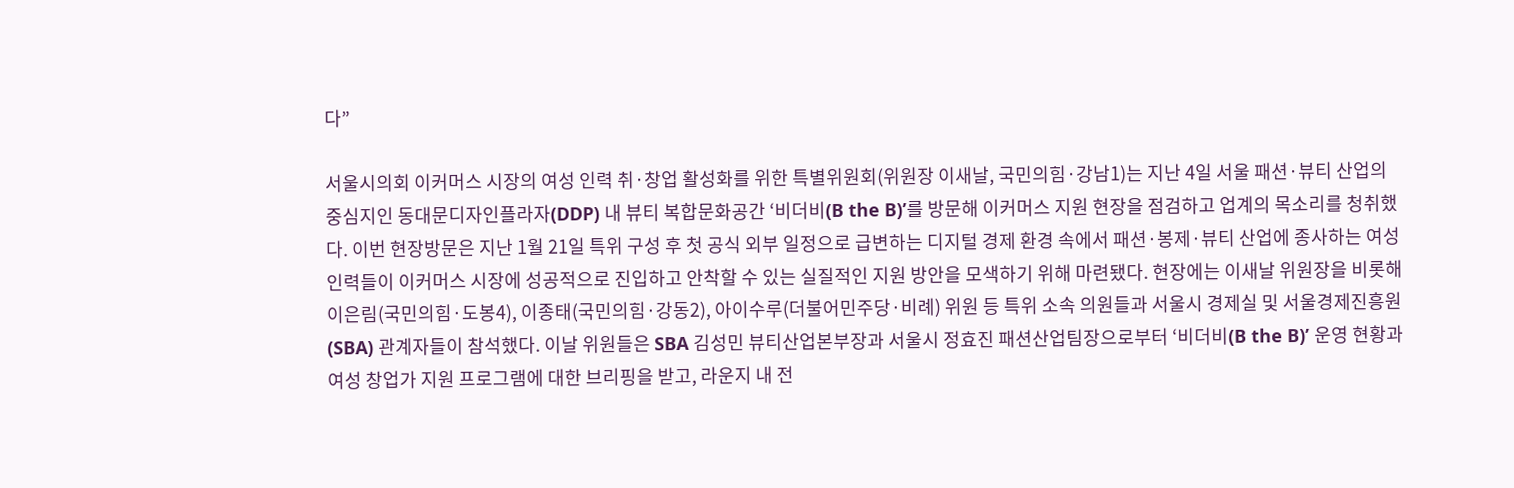다”

서울시의회 이커머스 시장의 여성 인력 취·창업 활성화를 위한 특별위원회(위원장 이새날, 국민의힘·강남1)는 지난 4일 서울 패션·뷰티 산업의 중심지인 동대문디자인플라자(DDP) 내 뷰티 복합문화공간 ‘비더비(B the B)’를 방문해 이커머스 지원 현장을 점검하고 업계의 목소리를 청취했다. 이번 현장방문은 지난 1월 21일 특위 구성 후 첫 공식 외부 일정으로 급변하는 디지털 경제 환경 속에서 패션·봉제·뷰티 산업에 종사하는 여성 인력들이 이커머스 시장에 성공적으로 진입하고 안착할 수 있는 실질적인 지원 방안을 모색하기 위해 마련됐다. 현장에는 이새날 위원장을 비롯해 이은림(국민의힘·도봉4), 이종태(국민의힘·강동2), 아이수루(더불어민주당·비례) 위원 등 특위 소속 의원들과 서울시 경제실 및 서울경제진흥원(SBA) 관계자들이 참석했다. 이날 위원들은 SBA 김성민 뷰티산업본부장과 서울시 정효진 패션산업팀장으로부터 ‘비더비(B the B)’ 운영 현황과 여성 창업가 지원 프로그램에 대한 브리핑을 받고, 라운지 내 전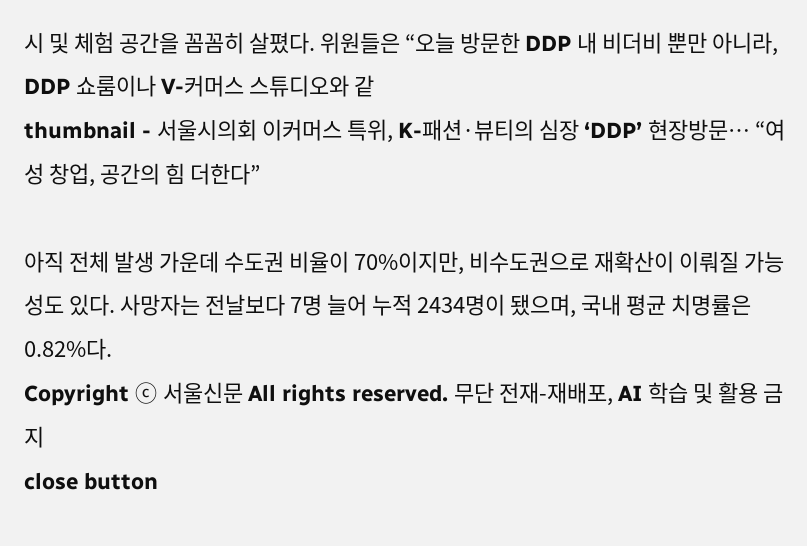시 및 체험 공간을 꼼꼼히 살폈다. 위원들은 “오늘 방문한 DDP 내 비더비 뿐만 아니라, DDP 쇼룸이나 V-커머스 스튜디오와 같
thumbnail - 서울시의회 이커머스 특위, K-패션·뷰티의 심장 ‘DDP’ 현장방문… “여성 창업, 공간의 힘 더한다”

아직 전체 발생 가운데 수도권 비율이 70%이지만, 비수도권으로 재확산이 이뤄질 가능성도 있다. 사망자는 전날보다 7명 늘어 누적 2434명이 됐으며, 국내 평균 치명률은 0.82%다.
Copyright ⓒ 서울신문 All rights reserved. 무단 전재-재배포, AI 학습 및 활용 금지
close button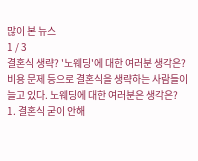많이 본 뉴스
1 / 3
결혼식 생략? '노웨딩'에 대한 여러분 생각은?
비용 문제 등으로 결혼식을 생략하는 사람들이 늘고 있다. 노웨딩에 대한 여러분은 생각은?
1. 결혼식 굳이 안해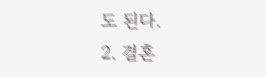도 된다.
2. 결혼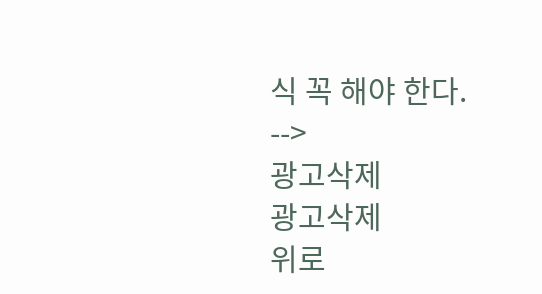식 꼭 해야 한다.
-->
광고삭제
광고삭제
위로